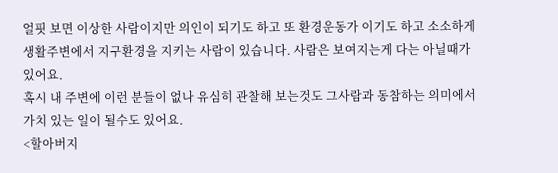얼핏 보면 이상한 사람이지만 의인이 되기도 하고 또 환경운동가 이기도 하고 소소하게
생활주변에서 지구환경을 지키는 사람이 있습니다. 사람은 보여지는게 다는 아닐때가 있어요.
혹시 내 주변에 이런 분들이 없나 유심히 관찰해 보는것도 그사람과 동참하는 의미에서
가치 있는 일이 될수도 있어요.
<할아버지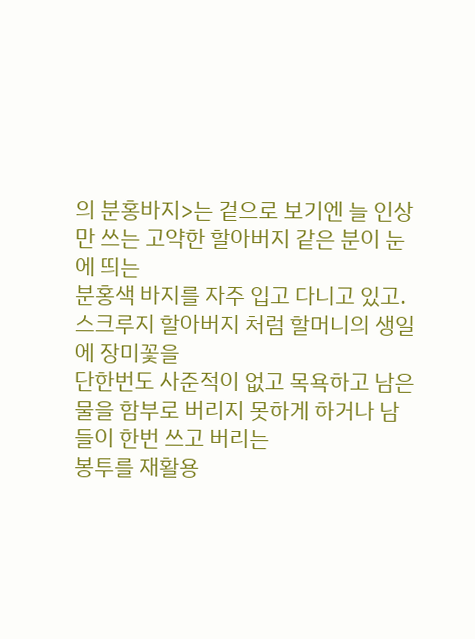의 분홍바지>는 겉으로 보기엔 늘 인상만 쓰는 고약한 할아버지 같은 분이 눈에 띄는
분홍색 바지를 자주 입고 다니고 있고. 스크루지 할아버지 처럼 할머니의 생일에 장미꽃을
단한번도 사준적이 없고 목욕하고 남은 물을 함부로 버리지 못하게 하거나 남들이 한번 쓰고 버리는
봉투를 재활용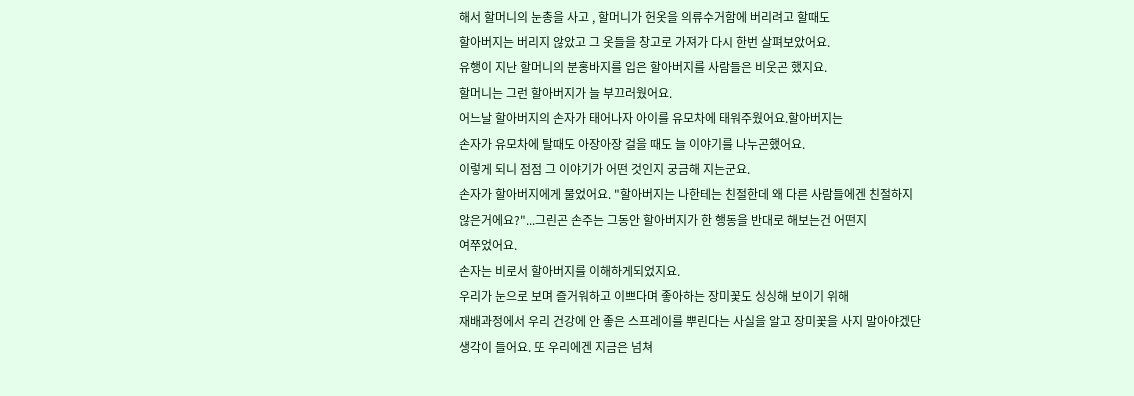해서 할머니의 눈총을 사고 , 할머니가 헌옷을 의류수거함에 버리려고 할때도
할아버지는 버리지 않았고 그 옷들을 창고로 가져가 다시 한번 살펴보았어요.
유행이 지난 할머니의 분홍바지를 입은 할아버지를 사람들은 비웃곤 했지요.
할머니는 그런 할아버지가 늘 부끄러웠어요.
어느날 할아버지의 손자가 태어나자 아이를 유모차에 태워주웠어요.할아버지는
손자가 유모차에 탈때도 아장아장 걸을 때도 늘 이야기를 나누곤했어요.
이렇게 되니 점점 그 이야기가 어떤 것인지 궁금해 지는군요.
손자가 할아버지에게 물었어요. "할아버지는 나한테는 친절한데 왜 다른 사람들에겐 친절하지
않은거에요?"...그린곤 손주는 그동안 할아버지가 한 행동을 반대로 해보는건 어떤지
여쭈었어요.
손자는 비로서 할아버지를 이해하게되었지요.
우리가 눈으로 보며 즐거워하고 이쁘다며 좋아하는 장미꽃도 싱싱해 보이기 위해
재배과정에서 우리 건강에 안 좋은 스프레이를 뿌린다는 사실을 알고 장미꽃을 사지 말아야겠단
생각이 들어요. 또 우리에겐 지금은 넘쳐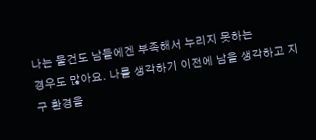나는 물건도 남들에겐 부족해서 누리지 못하는
경우도 많아요. 나를 생각하기 이전에 남을 생각하고 지구 환경을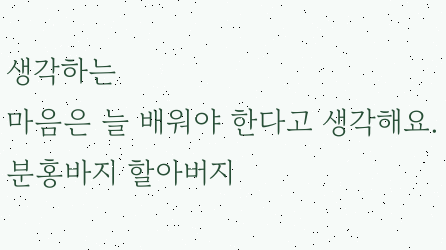생각하는
마음은 늘 배워야 한다고 생각해요.
분홍바지 할아버지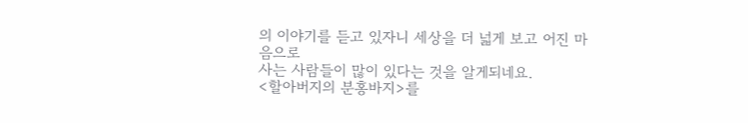의 이야기를 듣고 있자니 세상을 더 넓게 보고 어진 마음으로
사는 사람들이 많이 있다는 것을 알게되네요.
<할아버지의 분홍바지>를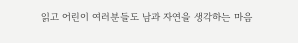읽고 어린이 여러분들도 남과 자연을 생각하는 마음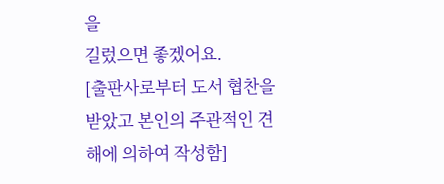을
길렀으면 좋겠어요.
[출판사로부터 도서 협찬을 받았고 본인의 주관적인 견해에 의하여 작성함]